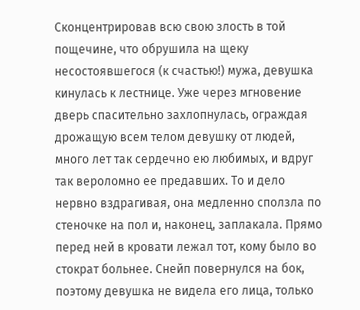Сконцентрировав всю свою злость в той пощечине, что обрушила на щеку несостоявшегося (к счастью!) мужа, девушка кинулась к лестнице. Уже через мгновение дверь спасительно захлопнулась, ограждая дрожащую всем телом девушку от людей, много лет так сердечно ею любимых, и вдруг так вероломно ее предавших. То и дело нервно вздрагивая, она медленно сползла по стеночке на пол и, наконец, заплакала. Прямо перед ней в кровати лежал тот, кому было во стократ больнее. Снейп повернулся на бок, поэтому девушка не видела его лица, только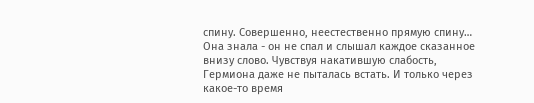спину. Совершенно, неестественно прямую спину… Она знала - он не спал и слышал каждое сказанное внизу слово. Чувствуя накатившую слабость, Гермиона даже не пыталась встать. И только через какое-то время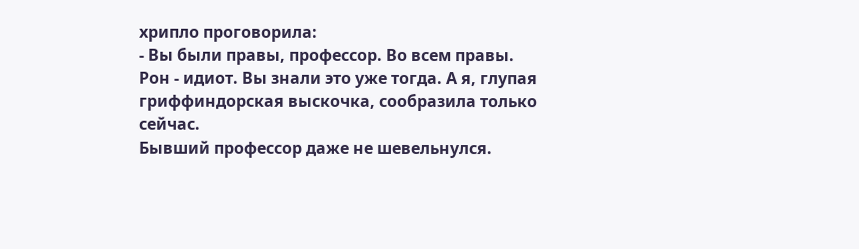хрипло проговорила:
- Вы были правы, профессор. Во всем правы. Рон - идиот. Вы знали это уже тогда. А я, глупая гриффиндорская выскочка, сообразила только сейчас.
Бывший профессор даже не шевельнулся.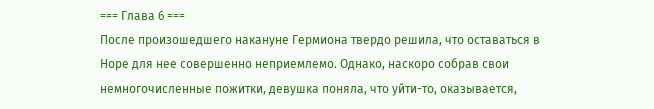=== Глава 6 ===
После произошедшего накануне Гермиона твердо решила, что оставаться в Норе для нее совершенно неприемлемо. Однако, наскоро собрав свои немногочисленные пожитки, девушка поняла, что уйти-то, оказывается,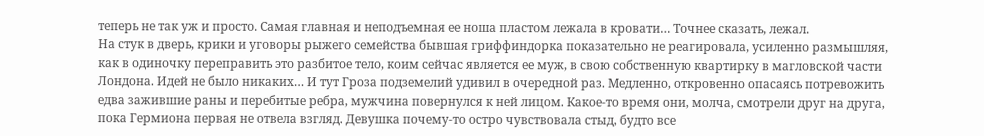теперь не так уж и просто. Самая главная и неподъемная ее ноша пластом лежала в кровати… Точнее сказать, лежал.
На стук в дверь, крики и уговоры рыжего семейства бывшая гриффиндорка показательно не реагировала, усиленно размышляя, как в одиночку переправить это разбитое тело, коим сейчас является ее муж, в свою собственную квартирку в магловской части Лондона. Идей не было никаких… И тут Гроза подземелий удивил в очередной раз. Медленно, откровенно опасаясь потревожить едва зажившие раны и перебитые ребра, мужчина повернулся к ней лицом. Какое-то время они, молча, смотрели друг на друга, пока Гермиона первая не отвела взгляд. Девушка почему-то остро чувствовала стыд, будто все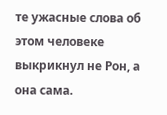те ужасные слова об этом человеке выкрикнул не Рон, а она сама.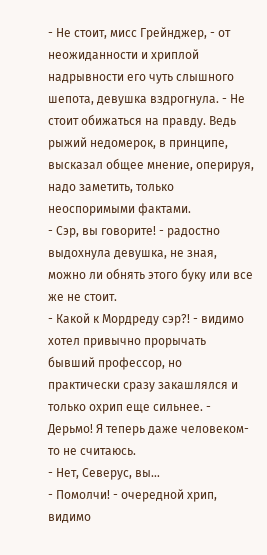- Не стоит, мисс Грейнджер, - от неожиданности и хриплой надрывности его чуть слышного шепота, девушка вздрогнула. - Не стоит обижаться на правду. Ведь рыжий недомерок, в принципе, высказал общее мнение, оперируя, надо заметить, только неоспоримыми фактами.
- Сэр, вы говорите! - радостно выдохнула девушка, не зная, можно ли обнять этого буку или все же не стоит.
- Какой к Мордреду сэр?! - видимо хотел привычно прорычать бывший профессор, но практически сразу закашлялся и только охрип еще сильнее. - Дерьмо! Я теперь даже человеком-то не считаюсь.
- Нет, Северус, вы…
- Помолчи! - очередной хрип, видимо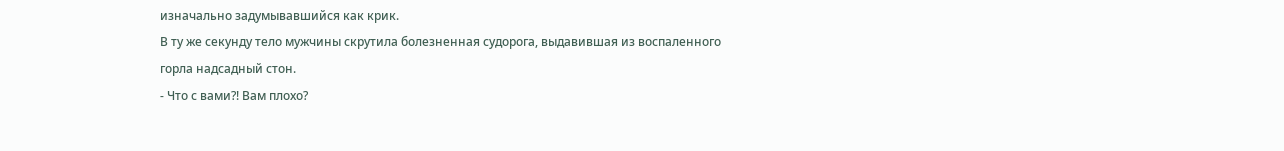изначально задумывавшийся как крик.
В ту же секунду тело мужчины скрутила болезненная судорога, выдавившая из воспаленного горла надсадный стон.
- Что с вами?! Вам плохо?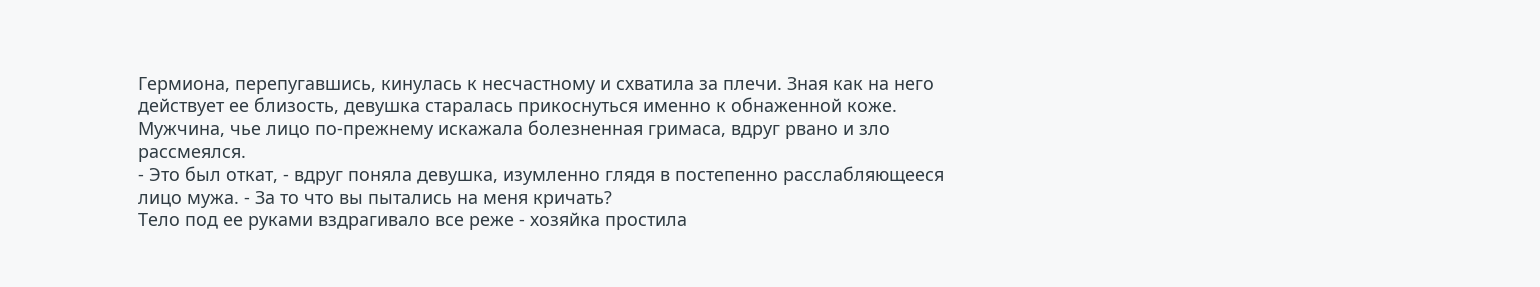Гермиона, перепугавшись, кинулась к несчастному и схватила за плечи. Зная как на него действует ее близость, девушка старалась прикоснуться именно к обнаженной коже. Мужчина, чье лицо по-прежнему искажала болезненная гримаса, вдруг рвано и зло рассмеялся.
- Это был откат, - вдруг поняла девушка, изумленно глядя в постепенно расслабляющееся лицо мужа. - За то что вы пытались на меня кричать?
Тело под ее руками вздрагивало все реже - хозяйка простила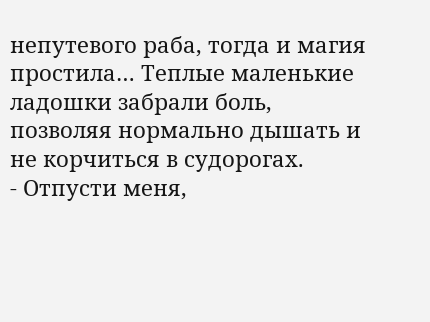непутевого раба, тогда и магия простила… Теплые маленькие ладошки забрали боль, позволяя нормально дышать и не корчиться в судорогах.
- Отпусти меня,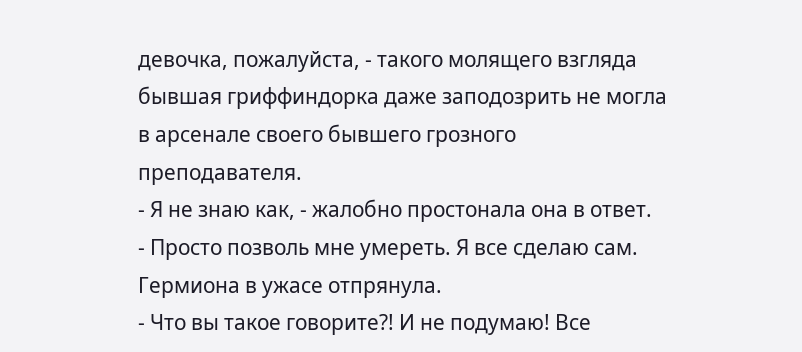девочка, пожалуйста, - такого молящего взгляда бывшая гриффиндорка даже заподозрить не могла в арсенале своего бывшего грозного преподавателя.
- Я не знаю как, - жалобно простонала она в ответ.
- Просто позволь мне умереть. Я все сделаю сам.
Гермиона в ужасе отпрянула.
- Что вы такое говорите?! И не подумаю! Все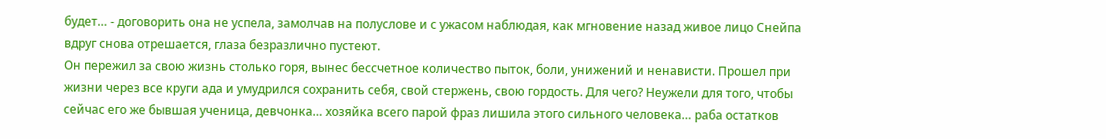будет… - договорить она не успела, замолчав на полуслове и с ужасом наблюдая, как мгновение назад живое лицо Снейпа вдруг снова отрешается, глаза безразлично пустеют.
Он пережил за свою жизнь столько горя, вынес бессчетное количество пыток, боли, унижений и ненависти. Прошел при жизни через все круги ада и умудрился сохранить себя, свой стержень, свою гордость. Для чего? Неужели для того, чтобы сейчас его же бывшая ученица, девчонка… хозяйка всего парой фраз лишила этого сильного человека… раба остатков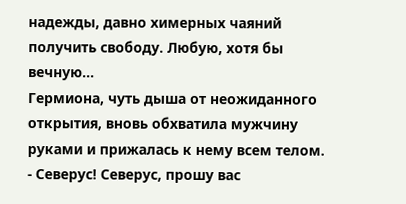надежды, давно химерных чаяний получить свободу. Любую, хотя бы вечную…
Гермиона, чуть дыша от неожиданного открытия, вновь обхватила мужчину руками и прижалась к нему всем телом.
- Северус! Северус, прошу вас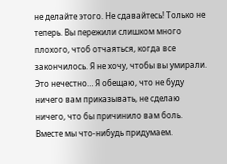не делайте этого. Не сдавайтесь! Только не теперь. Вы пережили слишком много плохого, чтоб отчаяться, когда все закончилось. Я не хочу, чтобы вы умирали. Это нечестно… Я обещаю, что не буду ничего вам приказывать, не сделаю ничего, что бы причинило вам боль. Вместе мы что-нибудь придумаем.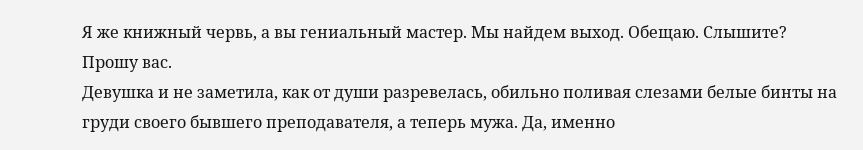Я же книжный червь, а вы гениальный мастер. Мы найдем выход. Обещаю. Слышите? Прошу вас.
Девушка и не заметила, как от души разревелась, обильно поливая слезами белые бинты на груди своего бывшего преподавателя, а теперь мужа. Да, именно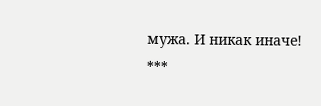мужа. И никак иначе!
***